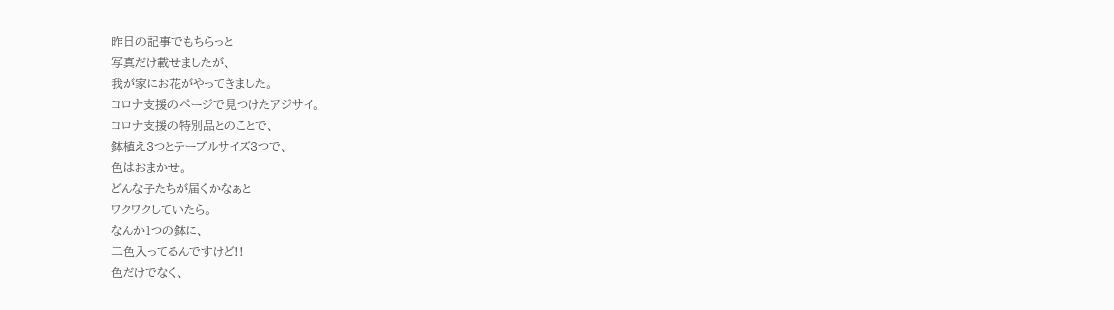昨日の記事でもちらっと
写真だけ載せましたが、
我が家にお花がやってきました。
コロナ支援のページで見つけたアジサイ。
コロナ支援の特別品とのことで、
鉢植え3つとテーブルサイズ3つで、
色はおまかせ。
どんな子たちが届くかなぁと
ワクワクしていたら。
なんか1つの鉢に、
二色入ってるんですけど!!
色だけでなく、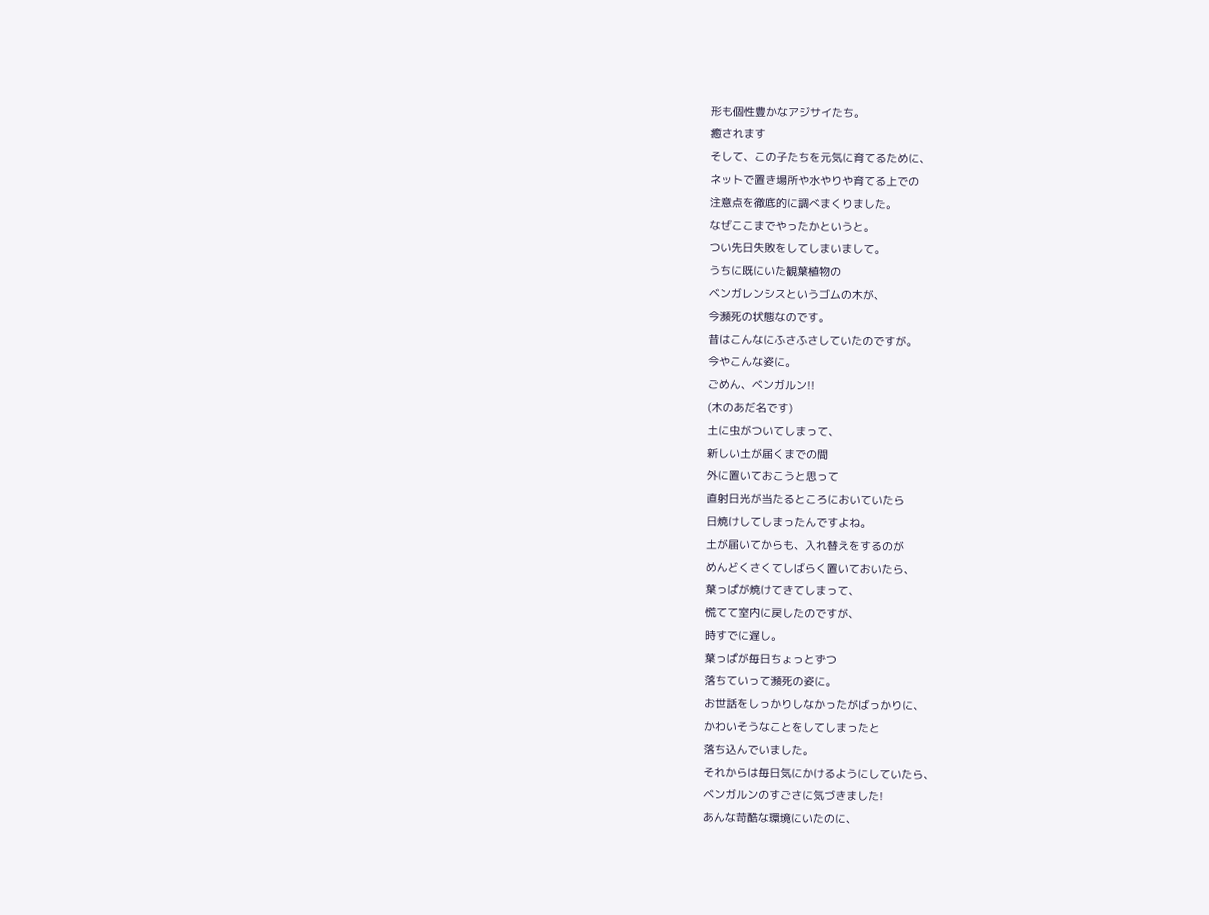形も個性豊かなアジサイたち。
癒されます
そして、この子たちを元気に育てるために、
ネットで置き場所や水やりや育てる上での
注意点を徹底的に調べまくりました。
なぜここまでやったかというと。
つい先日失敗をしてしまいまして。
うちに既にいた観葉植物の
ベンガレンシスというゴムの木が、
今瀕死の状態なのです。
昔はこんなにふさふさしていたのですが。
今やこんな姿に。
ごめん、ベンガルン!!
(木のあだ名です)
土に虫がついてしまって、
新しい土が届くまでの間
外に置いておこうと思って
直射日光が当たるところにおいていたら
日焼けしてしまったんですよね。
土が届いてからも、入れ替えをするのが
めんどくさくてしばらく置いておいたら、
葉っぱが焼けてきてしまって、
慌てて室内に戻したのですが、
時すでに遅し。
葉っぱが毎日ちょっとずつ
落ちていって瀕死の姿に。
お世話をしっかりしなかったがばっかりに、
かわいそうなことをしてしまったと
落ち込んでいました。
それからは毎日気にかけるようにしていたら、
ベンガルンのすごさに気づきました!
あんな苛酷な環境にいたのに、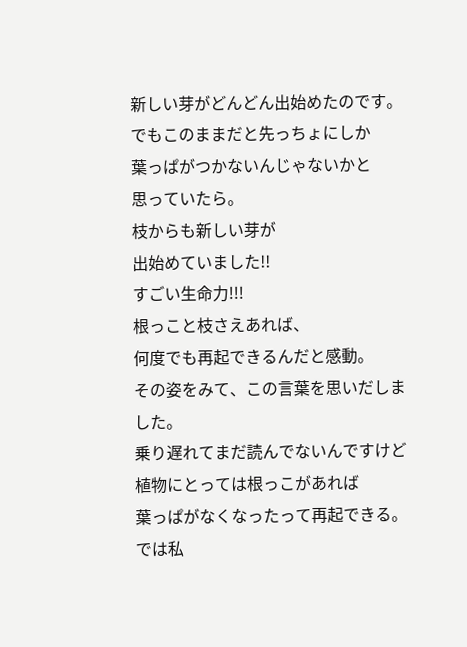新しい芽がどんどん出始めたのです。
でもこのままだと先っちょにしか
葉っぱがつかないんじゃないかと
思っていたら。
枝からも新しい芽が
出始めていました!!
すごい生命力!!!
根っこと枝さえあれば、
何度でも再起できるんだと感動。
その姿をみて、この言葉を思いだしました。
乗り遅れてまだ読んでないんですけど
植物にとっては根っこがあれば
葉っぱがなくなったって再起できる。
では私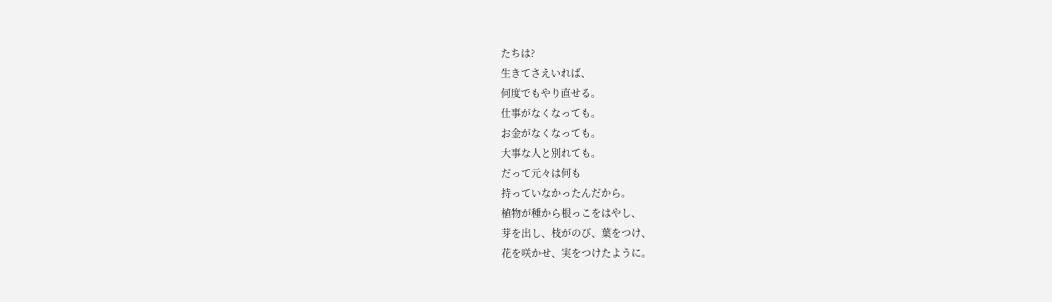たちは?
生きてさえいれば、
何度でもやり直せる。
仕事がなくなっても。
お金がなくなっても。
大事な人と別れても。
だって元々は何も
持っていなかったんだから。
植物が種から根っこをはやし、
芽を出し、枝がのび、葉をつけ、
花を咲かせ、実をつけたように。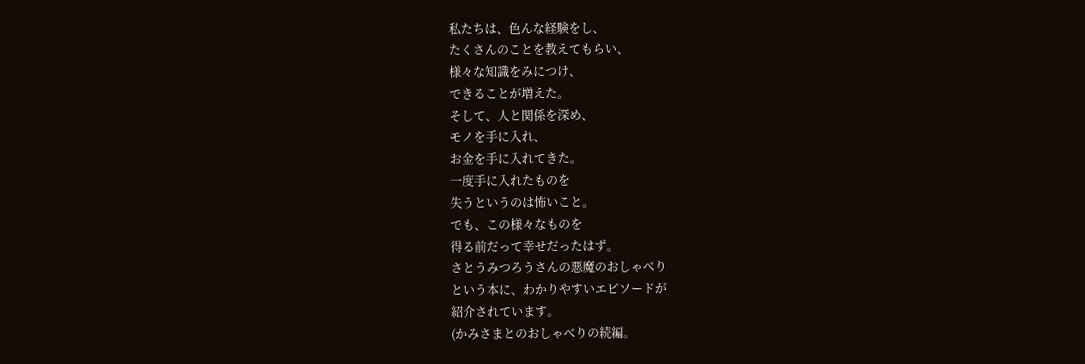私たちは、色んな経験をし、
たくさんのことを教えてもらい、
様々な知識をみにつけ、
できることが増えた。
そして、人と関係を深め、
モノを手に入れ、
お金を手に入れてきた。
一度手に入れたものを
失うというのは怖いこと。
でも、この様々なものを
得る前だって幸せだったはず。
さとうみつろうさんの悪魔のおしゃべり
という本に、わかりやすいエピソードが
紹介されています。
(かみさまとのおしゃべりの続編。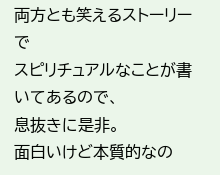両方とも笑えるストーリーで
スピリチュアルなことが書いてあるので、
息抜きに是非。
面白いけど本質的なの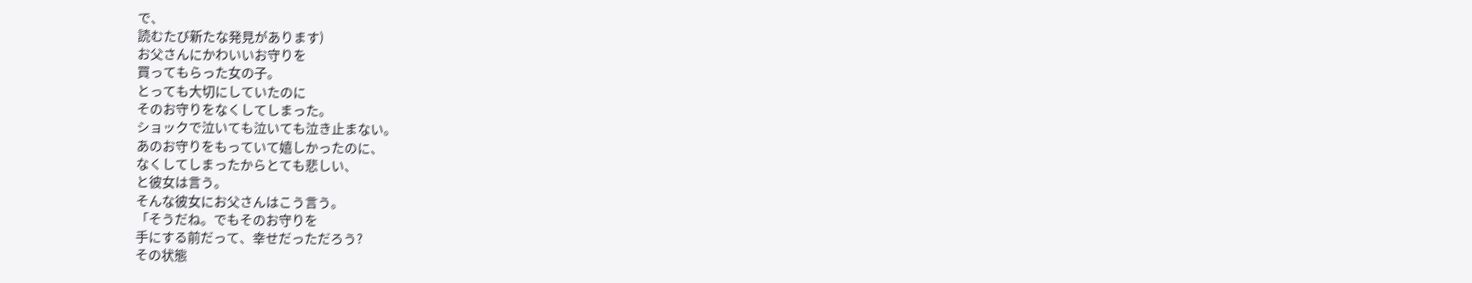で、
読むたび新たな発見があります)
お父さんにかわいいお守りを
買ってもらった女の子。
とっても大切にしていたのに
そのお守りをなくしてしまった。
ショックで泣いても泣いても泣き止まない。
あのお守りをもっていて嬉しかったのに、
なくしてしまったからとても悲しい、
と彼女は言う。
そんな彼女にお父さんはこう言う。
「そうだね。でもそのお守りを
手にする前だって、幸せだっただろう?
その状態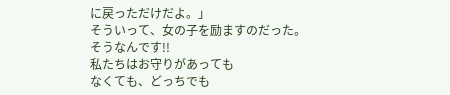に戻っただけだよ。」
そういって、女の子を励ますのだった。
そうなんです!!
私たちはお守りがあっても
なくても、どっちでも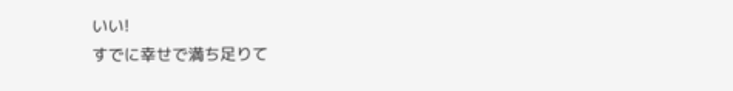いい!
すでに幸せで満ち足りて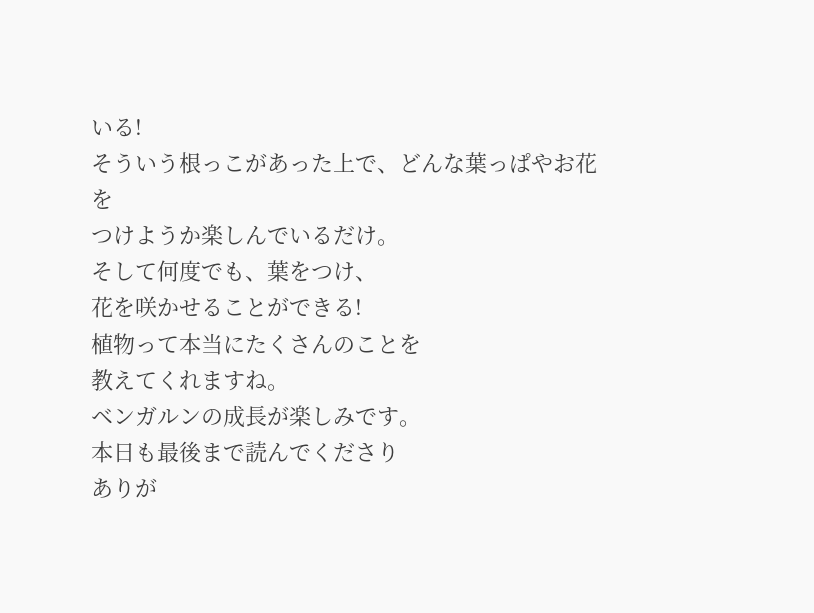いる!
そういう根っこがあった上で、どんな葉っぱやお花を
つけようか楽しんでいるだけ。
そして何度でも、葉をつけ、
花を咲かせることができる!
植物って本当にたくさんのことを
教えてくれますね。
ベンガルンの成長が楽しみです。
本日も最後まで読んでくださり
ありが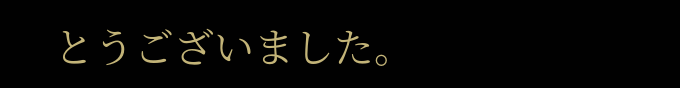とうございました。